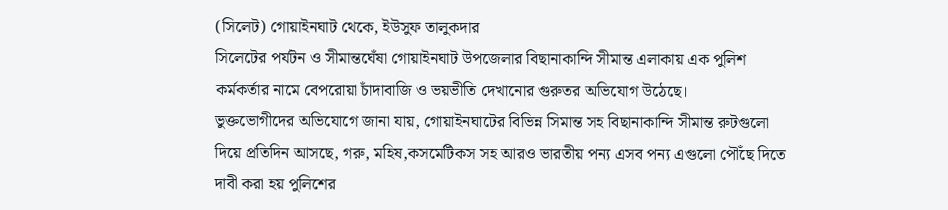(সিলেট) গোয়াইনঘাট থেকে, ইউসুফ তালুকদার
সিলেটের পর্যটন ও সীমান্তঘেঁষা গোয়াইনঘাট উপজেলার বিছানাকান্দি সীমান্ত এলাকায় এক পুলিশ কর্মকর্তার নামে বেপরোয়া চাঁদাবাজি ও ভয়ভীতি দেখানোর গুরুতর অভিযোগ উঠেছে।
ভুক্তভোগীদের অভিযোগে জানা যায়, গোয়াইনঘাটের বিভিন্ন সিমান্ত সহ বিছানাকান্দি সীমান্ত রুটগুলো দিয়ে প্রতিদিন আসছে, গরু, মহিষ,কসমেটিকস সহ আরও ভারতীয় পন্য এসব পন্য এগুলো পৌঁছে দিতে দাবী করা হয় পুলিশের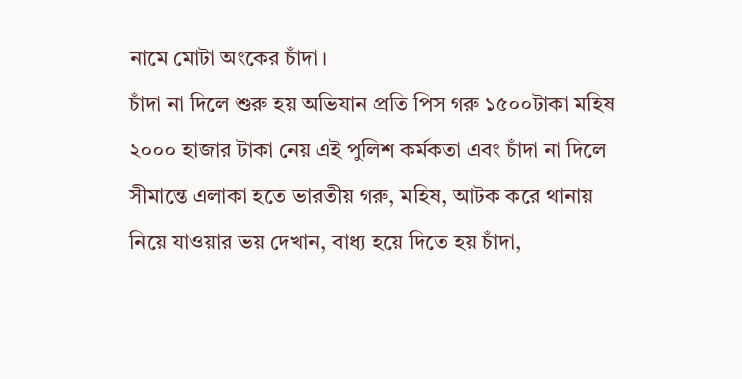নামে মোটা অংকের চাঁদা।
চাঁদা না দিলে শুরু হয় অভিযান প্রতি পিস গরু ১৫০০টাকা মহিষ ২০০০ হাজার টাকা নেয় এই পুলিশ কর্মকতা এবং চাঁদা না দিলে সীমান্তে এলাকা হতে ভারতীয় গরু, মহিষ, আটক করে থানায় নিয়ে যাওয়ার ভয় দেখান, বাধ্য হয়ে দিতে হয় চাঁদা,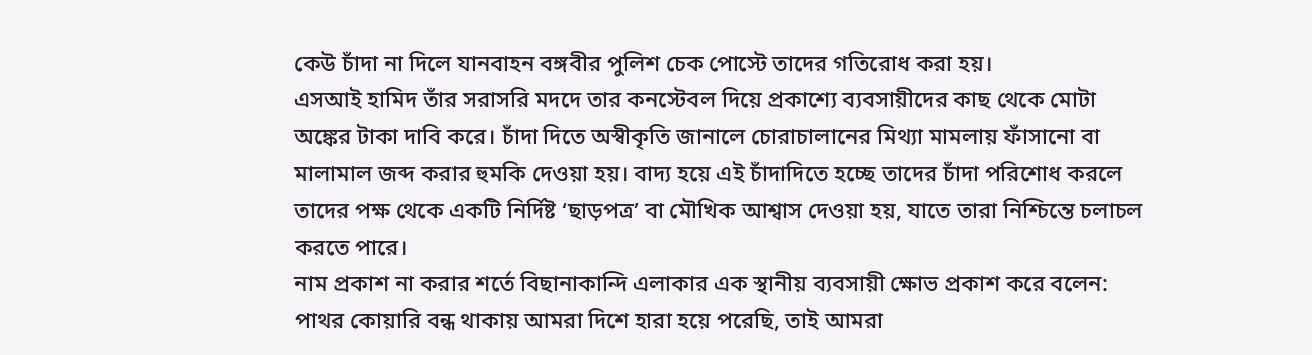কেউ চাঁদা না দিলে যানবাহন বঙ্গবীর পুলিশ চেক পোস্টে তাদের গতিরোধ করা হয়।
এসআই হামিদ তাঁর সরাসরি মদদে তার কনস্টেবল দিয়ে প্রকাশ্যে ব্যবসায়ীদের কাছ থেকে মোটা অঙ্কের টাকা দাবি করে। চাঁদা দিতে অস্বীকৃতি জানালে চোরাচালানের মিথ্যা মামলায় ফাঁসানো বা মালামাল জব্দ করার হুমকি দেওয়া হয়। বাদ্য হয়ে এই চাঁদাদিতে হচ্ছে তাদের চাঁদা পরিশোধ করলে তাদের পক্ষ থেকে একটি নির্দিষ্ট ‘ছাড়পত্র’ বা মৌখিক আশ্বাস দেওয়া হয়, যাতে তারা নিশ্চিন্তে চলাচল করতে পারে।
নাম প্রকাশ না করার শর্তে বিছানাকান্দি এলাকার এক স্থানীয় ব্যবসায়ী ক্ষোভ প্রকাশ করে বলেন: পাথর কোয়ারি বন্ধ থাকায় আমরা দিশে হারা হয়ে পরেছি, তাই আমরা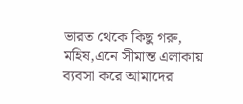ভারত থেকে কিছু গরু, মহিষ,এনে সীমান্ত এলাকায় ব্যবসা করে আমাদের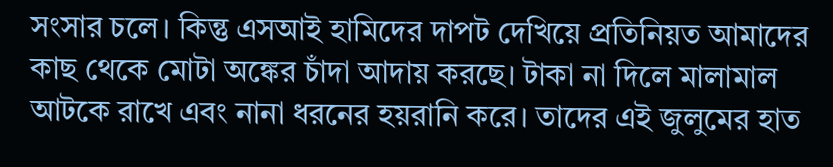সংসার চলে। কিন্তু এসআই হামিদের দাপট দেখিয়ে প্রতিনিয়ত আমাদের কাছ থেকে মোটা অঙ্কের চাঁদা আদায় করছে। টাকা না দিলে মালামাল আটকে রাখে এবং নানা ধরনের হয়রানি করে। তাদের এই জুলুমের হাত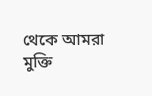থেকে আমরা মুক্তি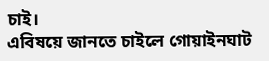চাই।
এবিষয়ে জানতে চাইলে গোয়াইনঘাট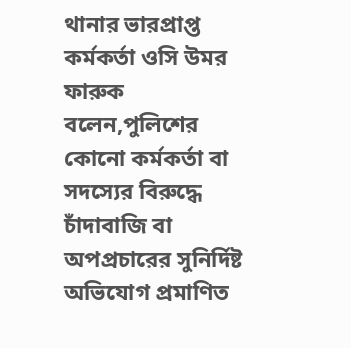থানার ভারপ্রাপ্ত কর্মকর্তা ওসি উমর ফারুক বলেন,পুলিশের কোনো কর্মকর্তা বা সদস্যের বিরুদ্ধে চাঁদাবাজি বা অপপ্রচারের সুনির্দিষ্ট অভিযোগ প্রমাণিত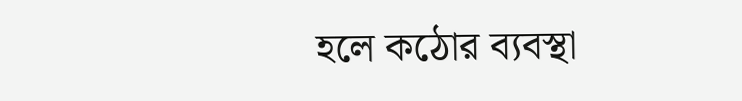হলে কঠোর ব্যবস্থা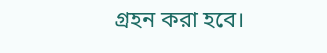গ্রহন করা হবে।